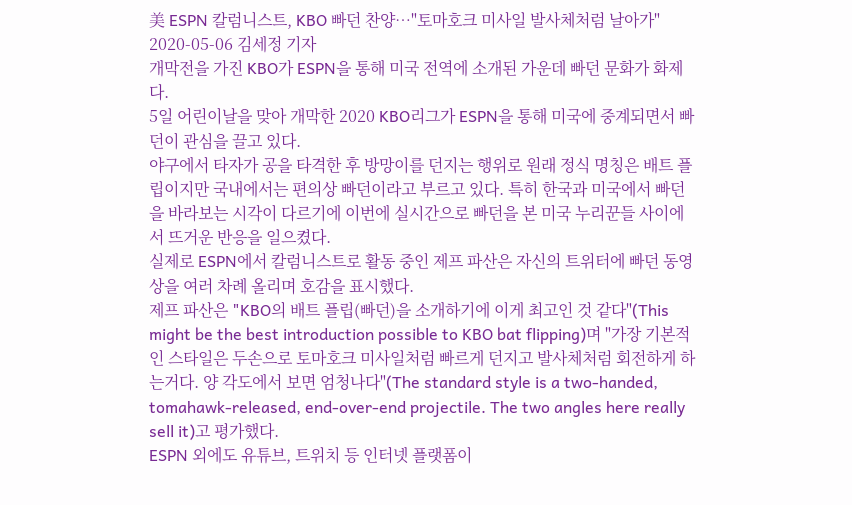美 ESPN 칼럼니스트, KBO 빠던 찬양…"토마호크 미사일 발사체처럼 날아가"
2020-05-06 김세정 기자
개막전을 가진 KBO가 ESPN을 통해 미국 전역에 소개된 가운데 빠던 문화가 화제다.
5일 어린이날을 맞아 개막한 2020 KBO리그가 ESPN을 통해 미국에 중계되면서 빠던이 관심을 끌고 있다.
야구에서 타자가 공을 타격한 후 방망이를 던지는 행위로 원래 정식 명칭은 배트 플립이지만 국내에서는 편의상 빠던이라고 부르고 있다. 특히 한국과 미국에서 빠던을 바라보는 시각이 다르기에 이번에 실시간으로 빠던을 본 미국 누리꾼들 사이에서 뜨거운 반응을 일으켰다.
실제로 ESPN에서 칼럼니스트로 활동 중인 제프 파산은 자신의 트위터에 빠던 동영상을 여러 차례 올리며 호감을 표시했다.
제프 파산은 "KBO의 배트 플립(빠던)을 소개하기에 이게 최고인 것 같다"(This might be the best introduction possible to KBO bat flipping)며 "가장 기본적인 스타일은 두손으로 토마호크 미사일처럼 빠르게 던지고 발사체처럼 회전하게 하는거다. 양 각도에서 보면 엄청나다"(The standard style is a two-handed, tomahawk-released, end-over-end projectile. The two angles here really sell it)고 평가했다.
ESPN 외에도 유튜브, 트위치 등 인터넷 플랫폼이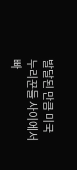발달된 만큼 미국 누리꾼들 사이에서 빠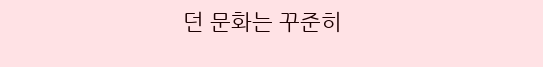던 문화는 꾸준히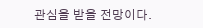관심을 받을 전망이다.